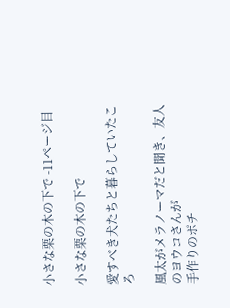小さな栗の木の下で -11ページ目

小さな栗の木の下で

愛すべき犬たちと暮らしていたころ

風太がメラノーマだと聞き、友人のヨウコさんが
手作りのポチ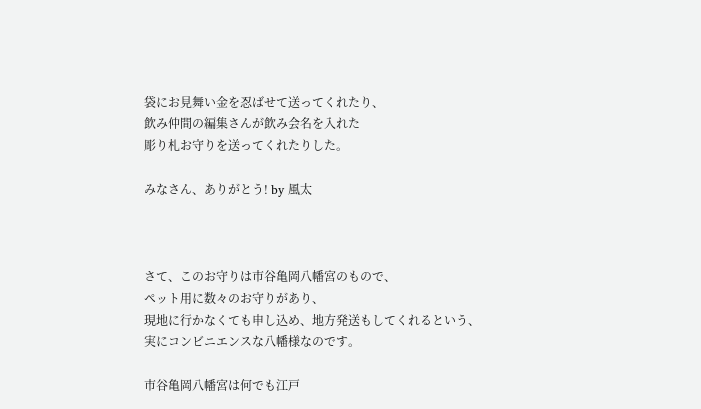袋にお見舞い金を忍ばせて送ってくれたり、
飲み仲間の編集さんが飲み会名を入れた
彫り札お守りを送ってくれたりした。

みなさん、ありがとう! by 風太



さて、このお守りは市谷亀岡八幡宮のもので、
ペット用に数々のお守りがあり、
現地に行かなくても申し込め、地方発送もしてくれるという、
実にコンビニエンスな八幡様なのです。

市谷亀岡八幡宮は何でも江戸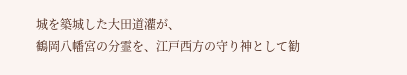城を築城した大田道灌が、
鶴岡八幡宮の分霊を、江戸西方の守り神として勧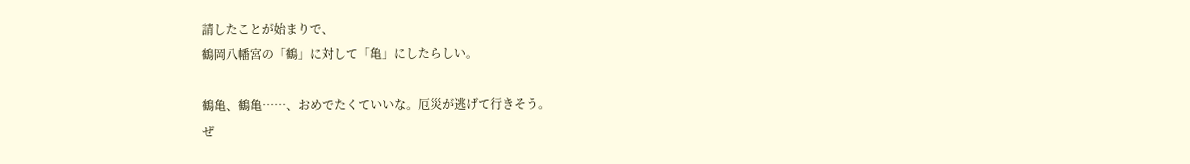請したことが始まりで、
鶴岡八幡宮の「鶴」に対して「亀」にしたらしい。

鶴亀、鶴亀……、おめでたくていいな。厄災が逃げて行きそう。
ぜ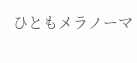ひともメラノーマ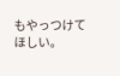もやっつけてほしい。